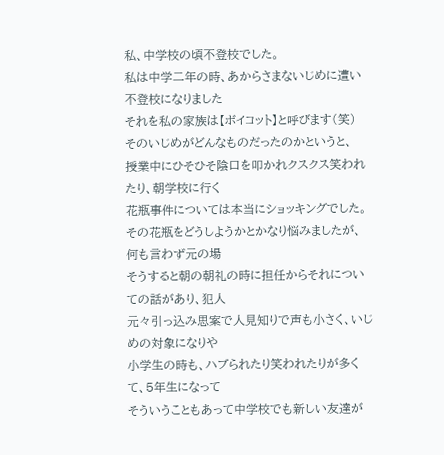私、中学校の頃不登校でした。
私は中学二年の時、あからさまないじめに遭い不登校になりました
それを私の家族は【ボイコット】と呼びます(笑)
そのいじめがどんなものだったのかというと、
授業中にひそひそ陰口を叩かれクスクス笑われたり、朝学校に行く
花瓶事件については本当にショッキングでした。
その花瓶をどうしようかとかなり悩みましたが、何も言わず元の場
そうすると朝の朝礼の時に担任からそれについての話があり、犯人
元々引っ込み思案で人見知りで声も小さく、いじめの対象になりや
小学生の時も、ハブられたり笑われたりが多くて、5年生になって
そういうこともあって中学校でも新しい友達が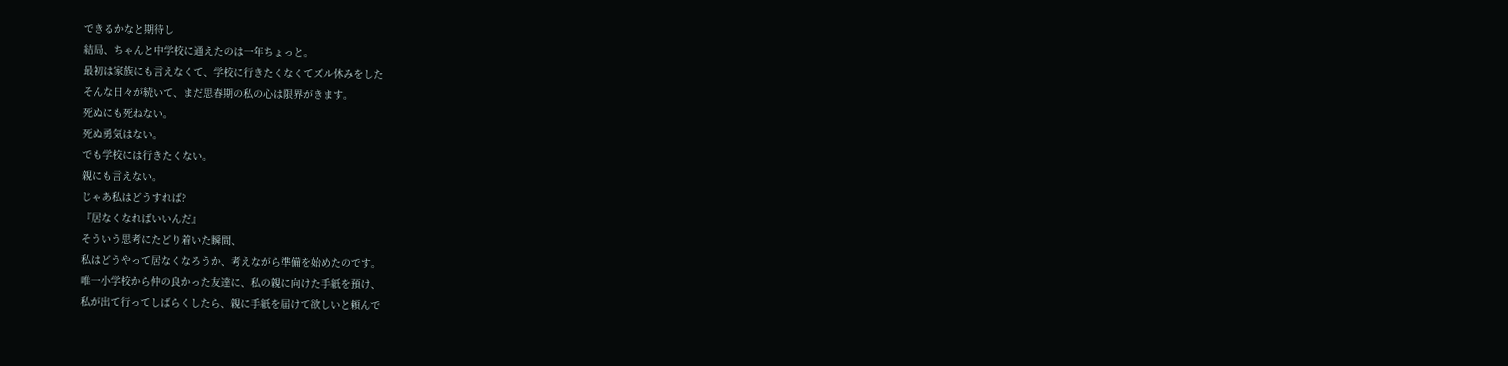できるかなと期待し
結局、ちゃんと中学校に通えたのは一年ちょっと。
最初は家族にも言えなくて、学校に行きたくなくてズル休みをした
そんな日々が続いて、まだ思春期の私の心は限界がきます。
死ぬにも死ねない。
死ぬ勇気はない。
でも学校には行きたくない。
親にも言えない。
じゃあ私はどうすれば?
『居なくなればいいんだ』
そういう思考にたどり着いた瞬間、
私はどうやって居なくなろうか、考えながら準備を始めたのです。
唯一小学校から仲の良かった友達に、私の親に向けた手紙を預け、
私が出て行ってしばらくしたら、親に手紙を届けて欲しいと頼んで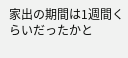家出の期間は1週間くらいだったかと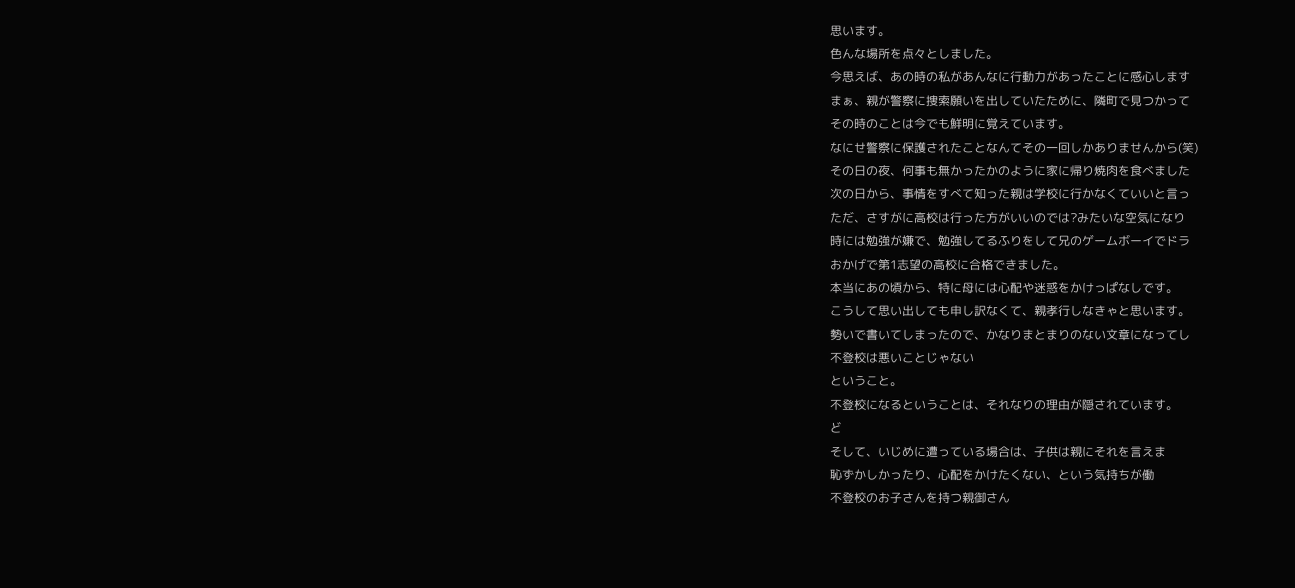思います。
色んな場所を点々としました。
今思えば、あの時の私があんなに行動力があったことに感心します
まぁ、親が警察に捜索願いを出していたために、隣町で見つかって
その時のことは今でも鮮明に覚えています。
なにせ警察に保護されたことなんてその一回しかありませんから(笑)
その日の夜、何事も無かったかのように家に帰り焼肉を食べました
次の日から、事情をすべて知った親は学校に行かなくていいと言っ
ただ、さすがに高校は行った方がいいのでは?みたいな空気になり
時には勉強が嫌で、勉強してるふりをして兄のゲームボーイでドラ
おかげで第1志望の高校に合格できました。
本当にあの頃から、特に母には心配や迷惑をかけっぱなしです。
こうして思い出しても申し訳なくて、親孝行しなきゃと思います。
勢いで書いてしまったので、かなりまとまりのない文章になってし
不登校は悪いことじゃない
ということ。
不登校になるということは、それなりの理由が隠されています。
ど
そして、いじめに遭っている場合は、子供は親にそれを言えま
恥ずかしかったり、心配をかけたくない、という気持ちが働
不登校のお子さんを持つ親御さん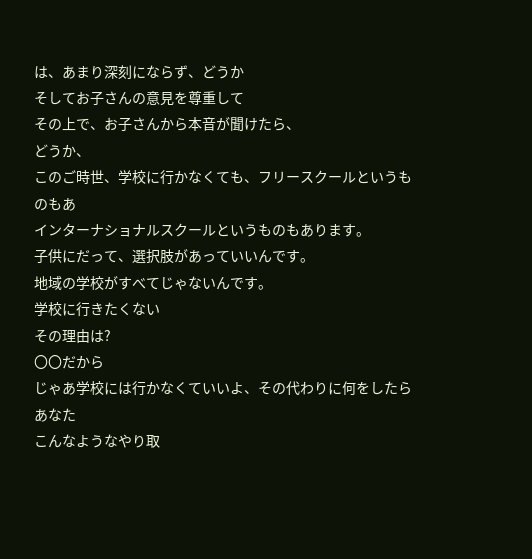は、あまり深刻にならず、どうか
そしてお子さんの意見を尊重して
その上で、お子さんから本音が聞けたら、
どうか、
このご時世、学校に行かなくても、フリースクールというものもあ
インターナショナルスクールというものもあります。
子供にだって、選択肢があっていいんです。
地域の学校がすべてじゃないんです。
学校に行きたくない
その理由は?
〇〇だから
じゃあ学校には行かなくていいよ、その代わりに何をしたらあなた
こんなようなやり取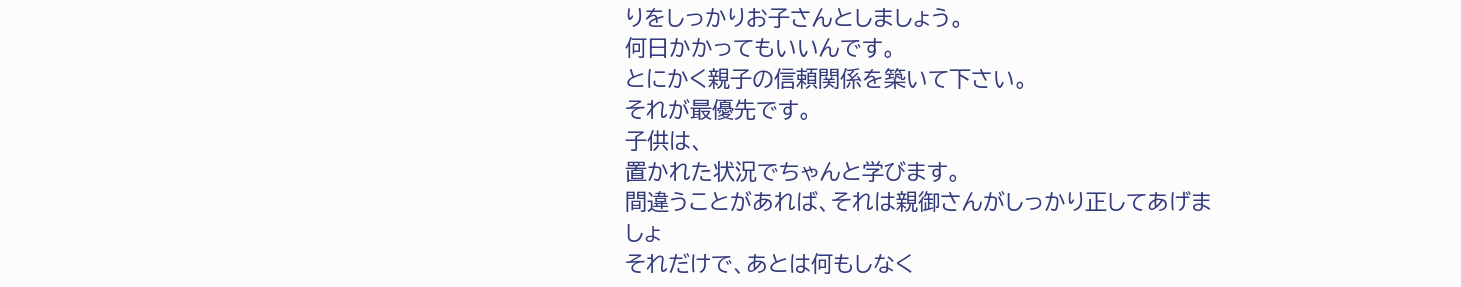りをしっかりお子さんとしましょう。
何日かかってもいいんです。
とにかく親子の信頼関係を築いて下さい。
それが最優先です。
子供は、
置かれた状況でちゃんと学びます。
間違うことがあれば、それは親御さんがしっかり正してあげましょ
それだけで、あとは何もしなく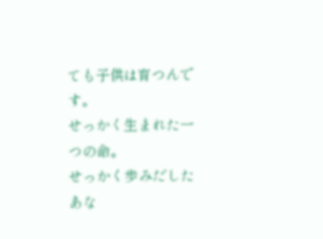ても子供は育つんです。
せっかく生まれた一つの命。
せっかく歩みだしたあな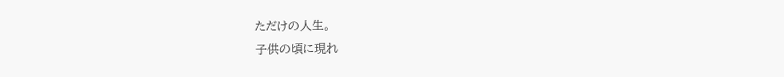ただけの人生。
子供の頃に現れ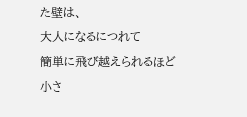た壁は、
大人になるにつれて
簡単に飛び越えられるほど
小さ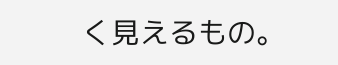く見えるもの。